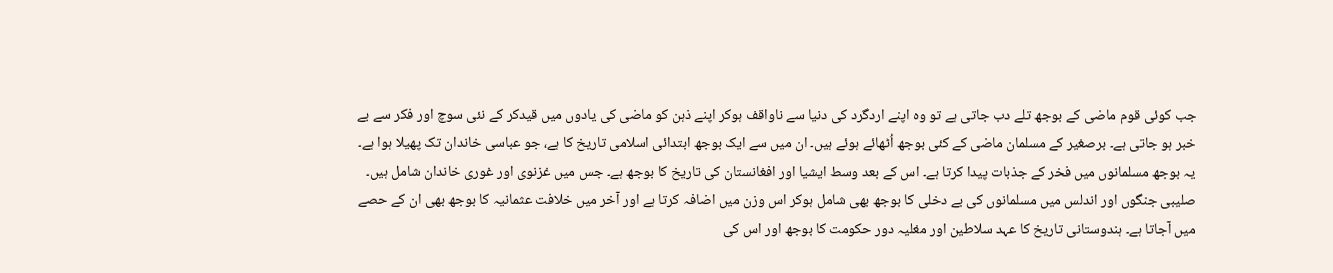جب کوئی قوم ماضی کے بوجھ تلے دب جاتی ہے تو وہ اپنے اردگرد کی دنیا سے ناواقف ہوکر اپنے ذہن کو ماضی کی یادوں میں قیدکر کے نئی سوچ اور فکر سے بے خبر ہو جاتی ہے۔ برصغیر کے مسلمان ماضی کے کئی بوجھ اُٹھائے ہوئے ہیں۔ ان میں سے ایک بوجھ ابتدائی اسلامی تاریخ کا ہے، جو عباسی خاندان تک پھیلا ہوا ہے۔ یہ بوجھ مسلمانوں میں فخر کے جذبات پیدا کرتا ہے۔ اس کے بعد وسط ایشیا اور افغانستان کی تاریخ کا بوجھ ہے۔ جس میں غزنوی اور غوری خاندان شامل ہیں۔
صلیبی جنگوں اور اندلس میں مسلمانوں کی بے دخلی کا بوجھ بھی شامل ہوکر اس وزن میں اضافہ کرتا ہے اور آخر میں خلافت عثمانیہ کا بوجھ بھی ان کے حصے میں آجاتا ہے۔ ہندوستانی تاریخ کا عہد سلاطین اور مغلیہ دور حکومت کا بوجھ اور اس کی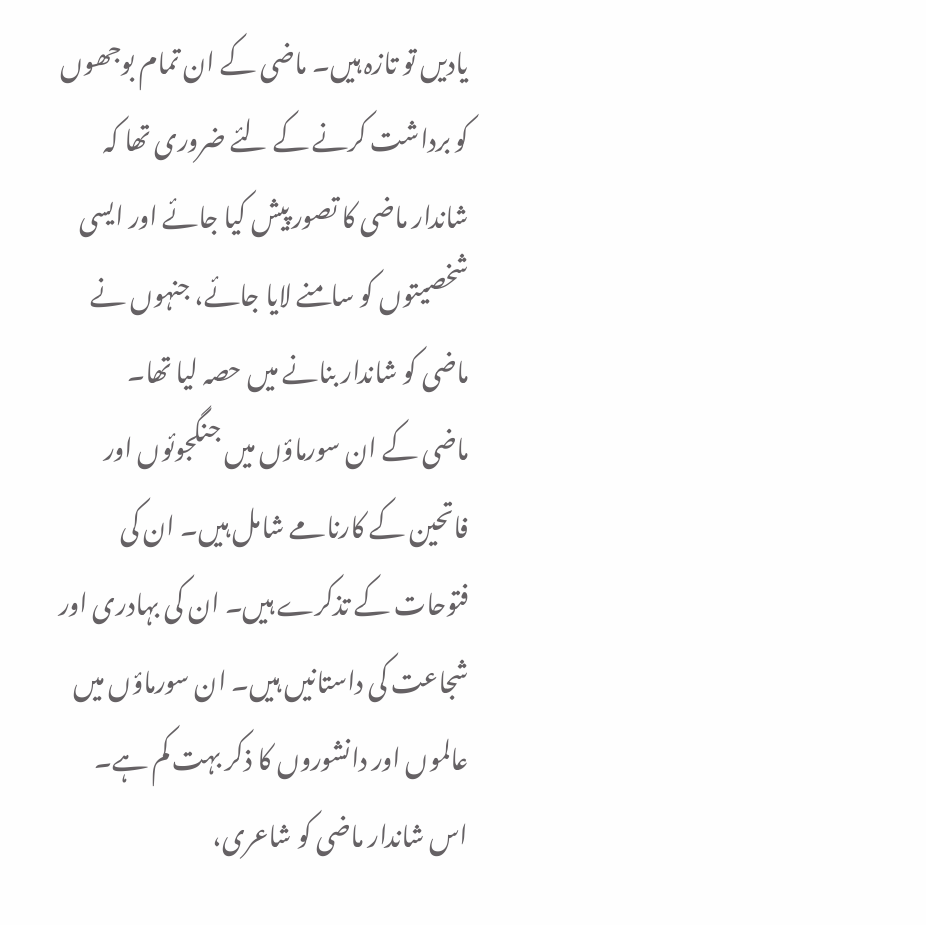یادیں تو تازہ ہیں۔ ماضی کے ان تمام بوجھوں کو برداشت کرنے کے لئے ضروری تھا کہ شاندار ماضی کا تصور پیش کیا جائے اور ایسی شخصیتوں کو سامنے لایا جائے، جنہوں نے ماضی کو شاندار بنانے میں حصہ لیا تھا۔
ماضی کے ان سورماؤں میں جنگجوئوں اور فاتحین کے کارنامے شامل ہیں۔ ان کی فتوحات کے تذکرے ہیں۔ ان کی بہادری اور شجاعت کی داستانیں ہیں۔ ان سورماؤں میں عالموں اور دانشوروں کا ذکر بہت کم ہے۔ اس شاندار ماضی کو شاعری،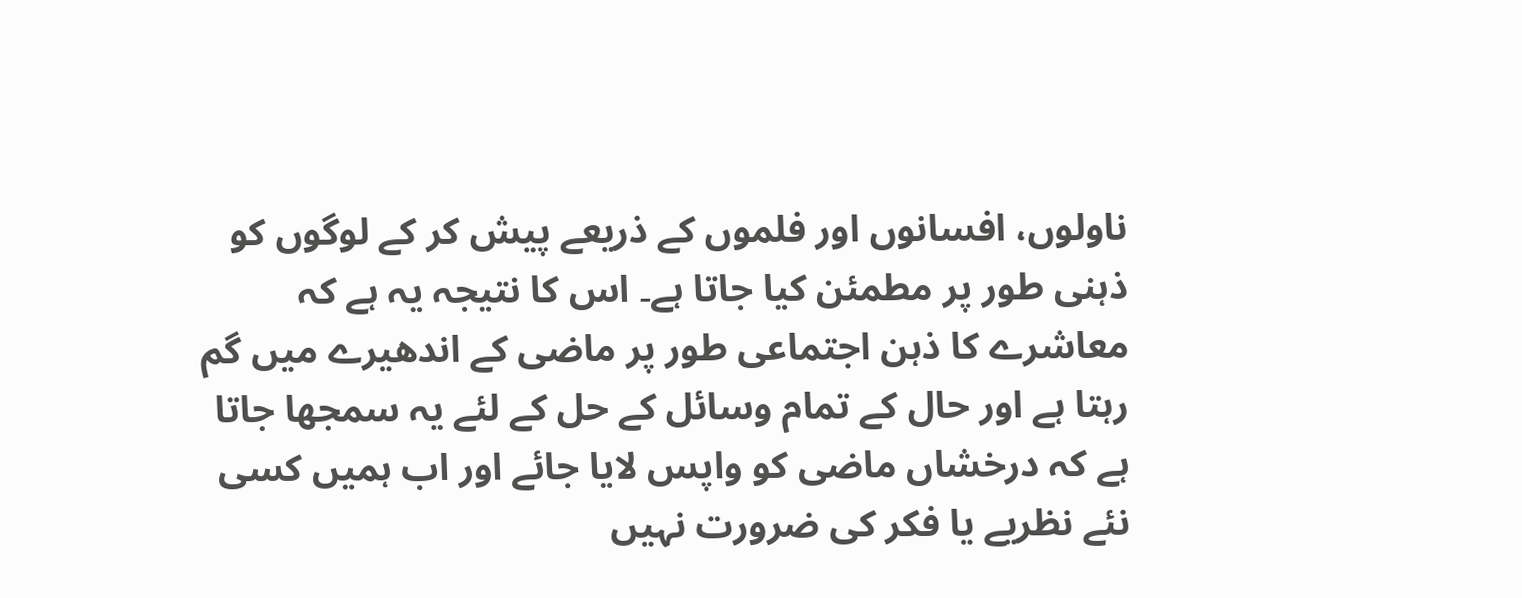ناولوں، افسانوں اور فلموں کے ذریعے پیش کر کے لوگوں کو ذہنی طور پر مطمئن کیا جاتا ہے۔ اس کا نتیجہ یہ ہے کہ معاشرے کا ذہن اجتماعی طور پر ماضی کے اندھیرے میں گم رہتا ہے اور حال کے تمام وسائل کے حل کے لئے یہ سمجھا جاتا ہے کہ درخشاں ماضی کو واپس لایا جائے اور اب ہمیں کسی نئے نظریے یا فکر کی ضرورت نہیں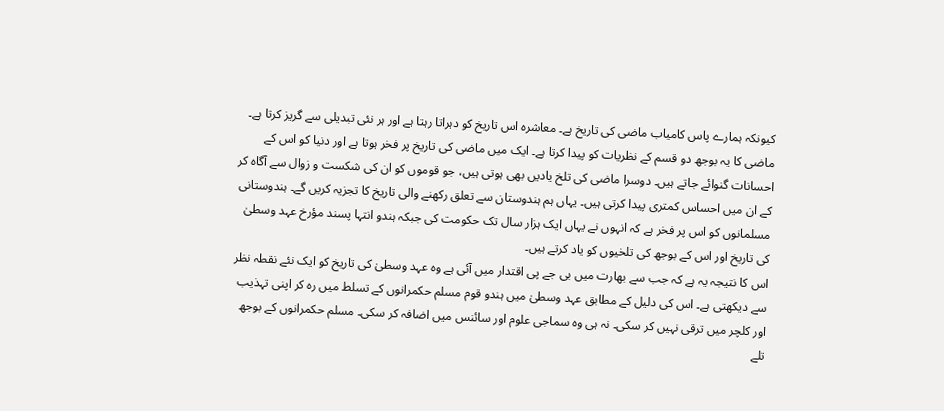کیونکہ ہمارے پاس کامیاب ماضی کی تاریخ ہے۔ معاشرہ اس تاریخ کو دہراتا رہتا ہے اور ہر نئی تبدیلی سے گریز کرتا ہے۔
ماضی کا یہ بوجھ دو قسم کے نظریات کو پیدا کرتا ہے۔ ایک میں ماضی کی تاریخ پر فخر ہوتا ہے اور دنیا کو اس کے احسانات گنوائے جاتے ہیں۔ دوسرا ماضی کی تلخ یادیں بھی ہوتی ہیں، جو قوموں کو ان کی شکست و زوال سے آگاہ کر کے ان میں احساس کمتری پیدا کرتی ہیں۔ یہاں ہم ہندوستان سے تعلق رکھنے والی تاریخ کا تجزیہ کریں گے۔ ہندوستانی مسلمانوں کو اس پر فخر ہے کہ انہوں نے یہاں ایک ہزار سال تک حکومت کی جبکہ ہندو انتہا پسند مؤرخ عہد وسطیٰ کی تاریخ اور اس کے بوجھ کی تلخیوں کو یاد کرتے ہیں۔
اس کا نتیجہ یہ ہے کہ جب سے بھارت میں بی جے پی اقتدار میں آئی ہے وہ عہد وسطیٰ کی تاریخ کو ایک نئے نقطہ نظر سے دیکھتی ہے۔ اس کی دلیل کے مطابق عہد وسطیٰ میں ہندو قوم مسلم حکمرانوں کے تسلط میں رہ کر اپنی تہذیب اور کلچر میں ترقی نہیں کر سکی۔ نہ ہی وہ سماجی علوم اور سائنس میں اضافہ کر سکی۔ مسلم حکمرانوں کے بوجھ تلے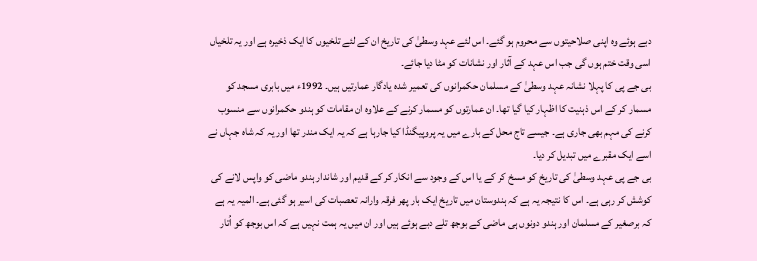دبے ہوئے وہ اپنی صلاحیتوں سے محروم ہو گئے۔ اس لئے عہد وسطیٰ کی تاریخ ان کے لئے تلخیوں کا ایک ذخیرہ ہے اور یہ تلخیاں اسی وقت ختم ہوں گی جب اس عہد کے آثار اور نشانات کو مٹا دیا جائے۔
بی جے پی کا پہلا نشانہ عہد وسطیٰ کے مسلمان حکمرانوں کی تعمیر شدہ یادگار عمارتیں ہیں۔ 1992ء میں بابری مسجد کو مسمار کر کے اس ذہنیت کا اظہار کیا گیا تھا۔ ان عمارتوں کو مسمار کرنے کے علاوہ ان مقامات کو ہندو حکمرانوں سے منسوب کرنے کی مہم بھی جاری ہے۔ جیسے تاج محل کے بارے میں یہ پروپیگنڈا کیا جارہا ہے کہ یہ ایک مندر تھا اور یہ کہ شاہ جہاں نے اسے ایک مقبرے میں تبدیل کر دیا۔
بی جے پی عہد وسطیٰ کی تاریخ کو مسخ کر کے یا اس کے وجود سے انکار کر کے قدیم اور شاندار ہندو ماضی کو واپس لانے کی کوشش کر رہی ہے۔ اس کا نتیجہ یہ ہے کہ ہندوستان میں تاریخ ایک بار پھر فرقہ وارانہ تعصبات کی اسیر ہو گئی ہے۔ المیہ یہ ہے کہ برصغیر کے مسلمان اور ہندو دونوں ہی ماضی کے بوجھ تلے دبے ہوئے ہیں اور ان میں یہ ہمت نہیں ہے کہ اس بوجھ کو اُتار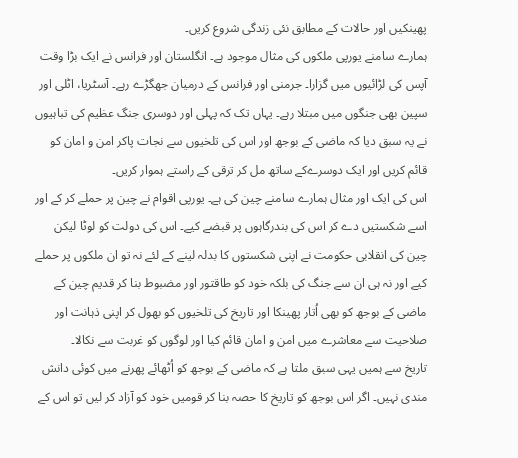پھینکیں اور حالات کے مطابق نئی زندگی شروع کریں۔
ہمارے سامنے یورپی ملکوں کی مثال موجود ہے۔ انگلستان اور فرانس نے ایک بڑا وقت آپس کی لڑائیوں میں گزارا۔ جرمنی اور فرانس کے درمیان جھگڑے رہے۔ آسٹریا، اٹلی اور سپین بھی جنگوں میں مبتلا رہے۔ یہاں تک کہ پہلی اور دوسری جنگ عظیم کی تباہیوں نے یہ سبق دیا کہ ماضی کے بوجھ اور اس کی تلخیوں سے نجات پاکر امن و امان کو قائم کریں اور ایک دوسرےکے ساتھ مل کر ترقی کے راستے ہموار کریں۔
اس کی ایک اور مثال ہمارے سامنے چین کی ہے۔ یورپی اقوام نے چین پر حملے کر کے اور اسے شکستیں دے کر اس کی بندرگاہوں پر قبضے کیے۔ اس کی دولت کو لوٹا لیکن چین کی انقلابی حکومت نے اپنی شکستوں کا بدلہ لینے کے لئے نہ تو ان ملکوں پر حملے کیے اور نہ ہی ان سے جنگ کی بلکہ خود کو طاقتور اور مضبوط بنا کر قدیم چین کے ماضی کے بوجھ کو بھی اُتار پھینکا اور تاریخ کی تلخیوں کو بھول کر اپنی ذہانت اور صلاحیت سے معاشرے میں امن و امان قائم کیا اور لوگوں کو غربت سے نکالا۔
تاریخ سے ہمیں یہی سبق ملتا ہے کہ ماضی کے بوجھ کو اُٹھائے پھرنے میں کوئی دانش مندی نہیں۔ اگر اس بوجھ کو تاریخ کا حصہ بنا کر قومیں خود کو آزاد کر لیں تو اس کے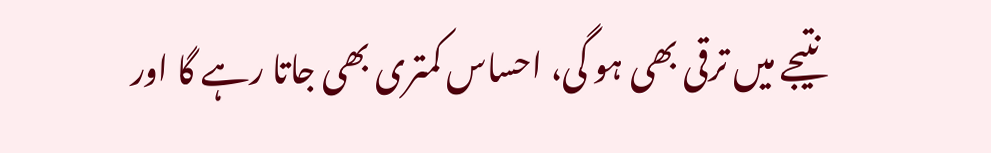نتیجے میں ترقی بھی ہو گی، احساس کمتری بھی جاتا رہے گا اور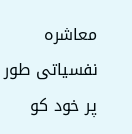معاشرہ نفسیاتی طور پر خود کو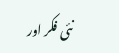نئی فکر اور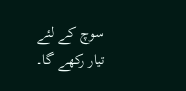سوچ کے لئے تیار رکھے گا۔